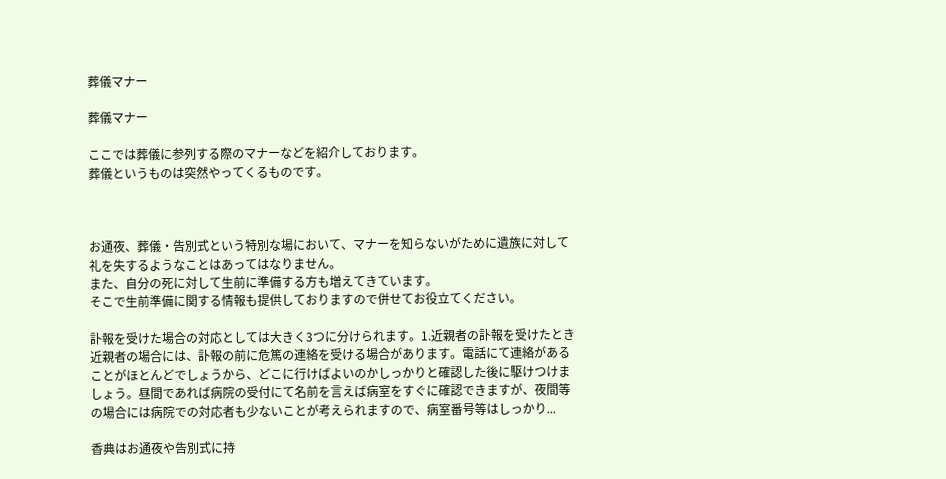葬儀マナー

葬儀マナー

ここでは葬儀に参列する際のマナーなどを紹介しております。
葬儀というものは突然やってくるものです。



お通夜、葬儀・告別式という特別な場において、マナーを知らないがために遺族に対して礼を失するようなことはあってはなりません。
また、自分の死に対して生前に準備する方も増えてきています。
そこで生前準備に関する情報も提供しておりますので併せてお役立てください。

訃報を受けた場合の対応としては大きく3つに分けられます。1.近親者の訃報を受けたとき近親者の場合には、訃報の前に危篤の連絡を受ける場合があります。電話にて連絡があることがほとんどでしょうから、どこに行けばよいのかしっかりと確認した後に駆けつけましょう。昼間であれば病院の受付にて名前を言えば病室をすぐに確認できますが、夜間等の場合には病院での対応者も少ないことが考えられますので、病室番号等はしっかり...

香典はお通夜や告別式に持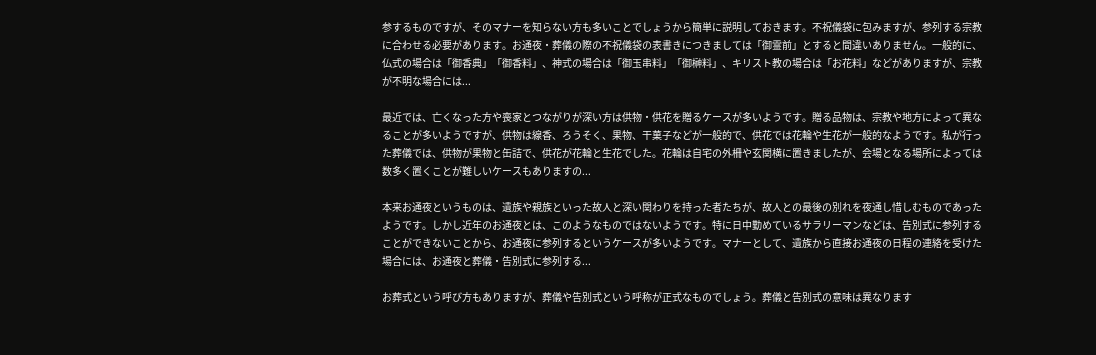参するものですが、そのマナーを知らない方も多いことでしょうから簡単に説明しておきます。不祝儀袋に包みますが、参列する宗教に合わせる必要があります。お通夜・葬儀の際の不祝儀袋の表書きにつきましては「御霊前」とすると間違いありません。一般的に、仏式の場合は「御香典」「御香料」、神式の場合は「御玉串料」「御榊料」、キリスト教の場合は「お花料」などがありますが、宗教が不明な場合には...

最近では、亡くなった方や喪家とつながりが深い方は供物・供花を贈るケースが多いようです。贈る品物は、宗教や地方によって異なることが多いようですが、供物は線香、ろうそく、果物、干菓子などが一般的で、供花では花輪や生花が一般的なようです。私が行った葬儀では、供物が果物と缶詰で、供花が花輪と生花でした。花輪は自宅の外柵や玄関横に置きましたが、会場となる場所によっては数多く置くことが難しいケースもありますの...

本来お通夜というものは、遺族や親族といった故人と深い関わりを持った者たちが、故人との最後の別れを夜通し惜しむものであったようです。しかし近年のお通夜とは、このようなものではないようです。特に日中勤めているサラリーマンなどは、告別式に参列することができないことから、お通夜に参列するというケースが多いようです。マナーとして、遺族から直接お通夜の日程の連絡を受けた場合には、お通夜と葬儀・告別式に参列する...

お葬式という呼び方もありますが、葬儀や告別式という呼称が正式なものでしょう。葬儀と告別式の意味は異なります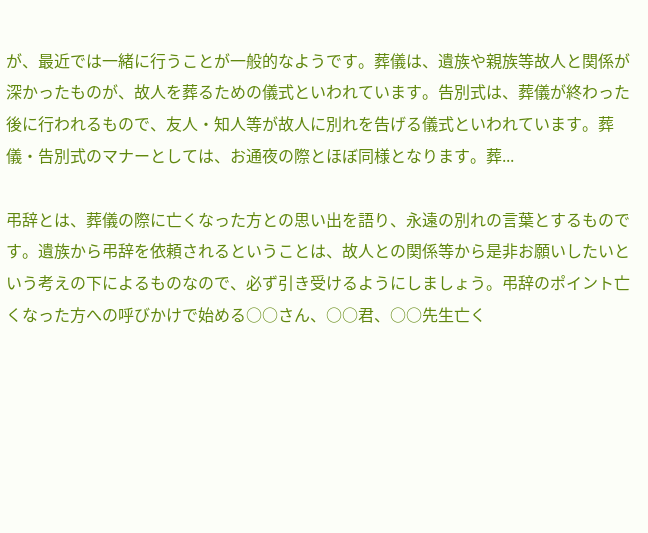が、最近では一緒に行うことが一般的なようです。葬儀は、遺族や親族等故人と関係が深かったものが、故人を葬るための儀式といわれています。告別式は、葬儀が終わった後に行われるもので、友人・知人等が故人に別れを告げる儀式といわれています。葬儀・告別式のマナーとしては、お通夜の際とほぼ同様となります。葬...

弔辞とは、葬儀の際に亡くなった方との思い出を語り、永遠の別れの言葉とするものです。遺族から弔辞を依頼されるということは、故人との関係等から是非お願いしたいという考えの下によるものなので、必ず引き受けるようにしましょう。弔辞のポイント亡くなった方への呼びかけで始める○○さん、○○君、○○先生亡く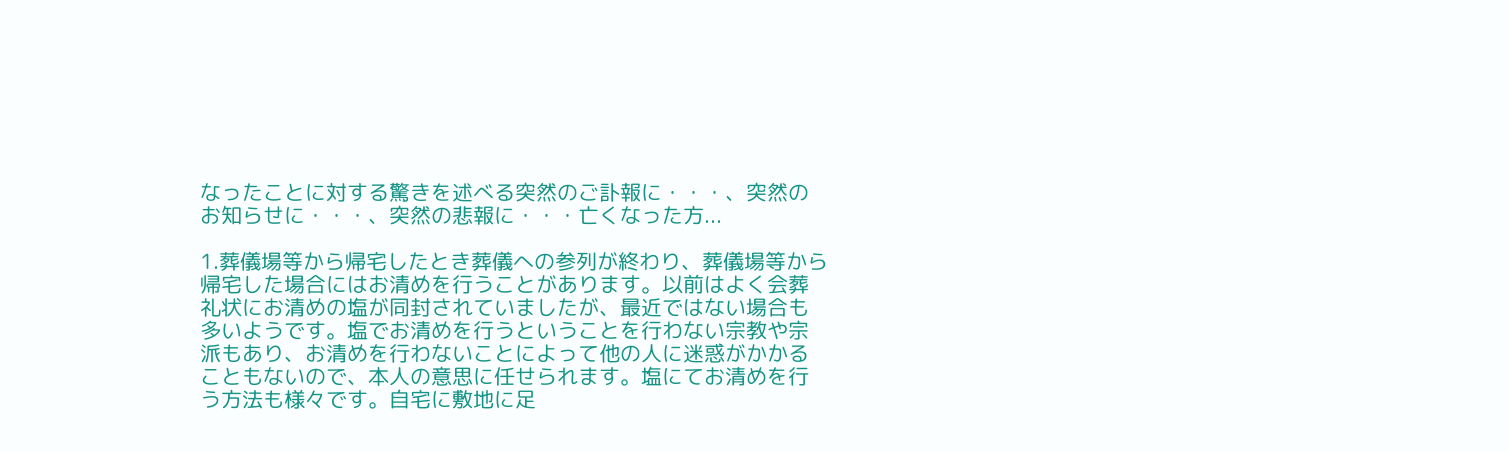なったことに対する驚きを述べる突然のご訃報に・・・、突然のお知らせに・・・、突然の悲報に・・・亡くなった方...

1.葬儀場等から帰宅したとき葬儀への参列が終わり、葬儀場等から帰宅した場合にはお清めを行うことがあります。以前はよく会葬礼状にお清めの塩が同封されていましたが、最近ではない場合も多いようです。塩でお清めを行うということを行わない宗教や宗派もあり、お清めを行わないことによって他の人に迷惑がかかることもないので、本人の意思に任せられます。塩にてお清めを行う方法も様々です。自宅に敷地に足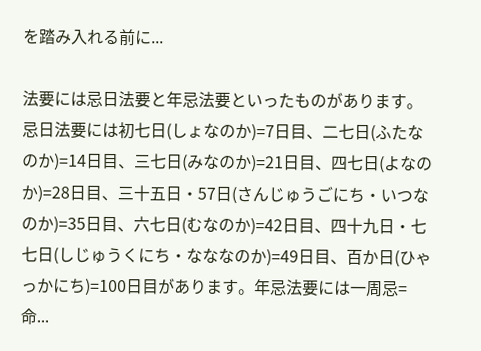を踏み入れる前に...

法要には忌日法要と年忌法要といったものがあります。忌日法要には初七日(しょなのか)=7日目、二七日(ふたなのか)=14日目、三七日(みなのか)=21日目、四七日(よなのか)=28日目、三十五日・57日(さんじゅうごにち・いつなのか)=35日目、六七日(むなのか)=42日目、四十九日・七七日(しじゅうくにち・なななのか)=49日目、百か日(ひゃっかにち)=100日目があります。年忌法要には一周忌=命...